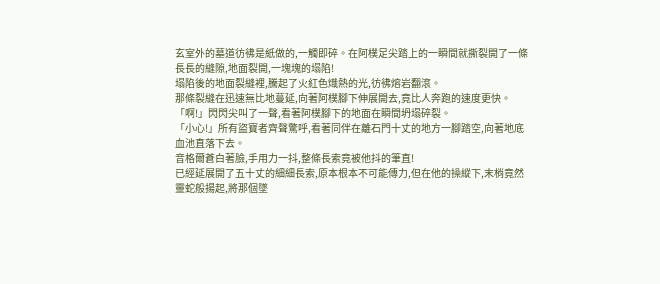玄室外的墓道彷彿是紙做的,一觸即碎。在阿樸足尖踏上的一瞬間就撕裂開了一條長長的縫隙,地面裂開,一塊塊的塌陷!
塌陷後的地面裂縫裡,騰起了火紅色熾熱的光,彷彿熔岩翻滾。
那條裂縫在迅速無比地蔓延,向著阿樸腳下伸展開去,竟比人奔跑的速度更快。
「啊!」閃閃尖叫了一聲,看著阿樸腳下的地面在瞬間坍塌碎裂。
「小心!」所有盜寶者齊聲驚呼,看著同伴在離石門十丈的地方一腳踏空,向著地底血池直落下去。
音格爾蒼白著臉,手用力一抖,整條長索竟被他抖的筆直!
已經延展開了五十丈的細細長索,原本根本不可能傳力,但在他的操縱下,末梢竟然靈蛇般揚起,將那個墜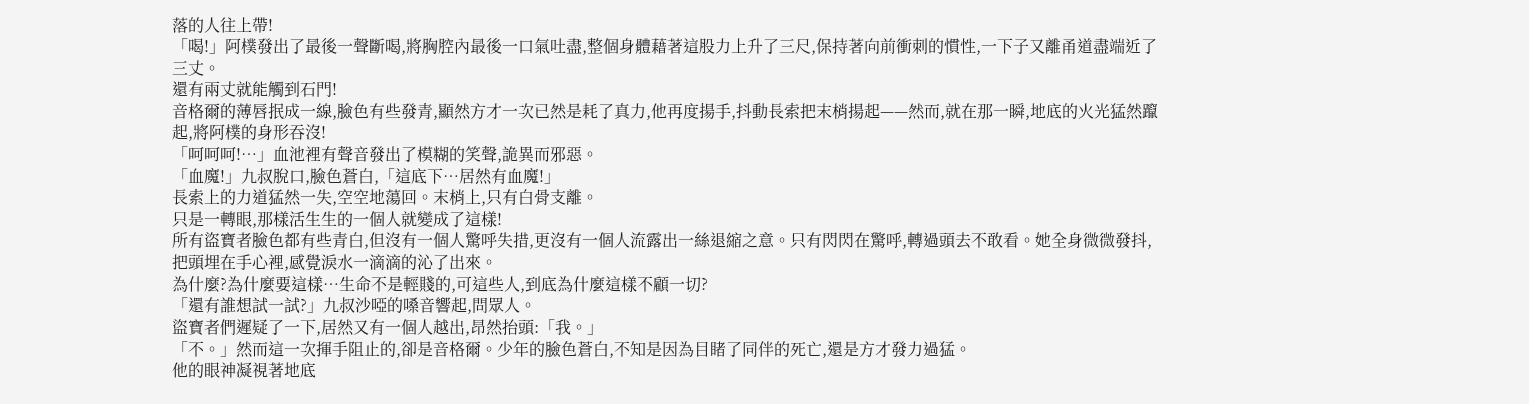落的人往上帶!
「喝!」阿樸發出了最後一聲斷喝,將胸腔內最後一口氣吐盡,整個身體藉著這股力上升了三尺,保持著向前衝刺的慣性,一下子又離甬道盡端近了三丈。
還有兩丈就能觸到石門!
音格爾的薄唇抿成一線,臉色有些發青,顯然方才一次已然是耗了真力,他再度揚手,抖動長索把末梢揚起——然而,就在那一瞬,地底的火光猛然躥起,將阿樸的身形吞沒!
「呵呵呵!…」血池裡有聲音發出了模糊的笑聲,詭異而邪惡。
「血魔!」九叔脫口,臉色蒼白,「這底下…居然有血魔!」
長索上的力道猛然一失,空空地蕩回。末梢上,只有白骨支離。
只是一轉眼,那樣活生生的一個人就變成了這樣!
所有盜寶者臉色都有些青白,但沒有一個人驚呼失措,更沒有一個人流露出一絲退縮之意。只有閃閃在驚呼,轉過頭去不敢看。她全身微微發抖,把頭埋在手心裡,感覺淚水一滴滴的沁了出來。
為什麼?為什麼要這樣…生命不是輕賤的,可這些人,到底為什麼這樣不顧一切?
「還有誰想試一試?」九叔沙啞的嗓音響起,問眾人。
盜寶者們遲疑了一下,居然又有一個人越出,昂然抬頭:「我。」
「不。」然而這一次揮手阻止的,卻是音格爾。少年的臉色蒼白,不知是因為目睹了同伴的死亡,還是方才發力過猛。
他的眼神凝視著地底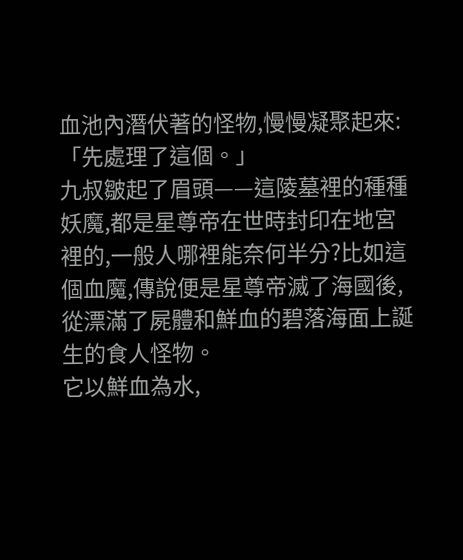血池內潛伏著的怪物,慢慢凝聚起來:「先處理了這個。」
九叔皺起了眉頭——這陵墓裡的種種妖魔,都是星尊帝在世時封印在地宮裡的,一般人哪裡能奈何半分?比如這個血魔,傳說便是星尊帝滅了海國後,從漂滿了屍體和鮮血的碧落海面上誕生的食人怪物。
它以鮮血為水,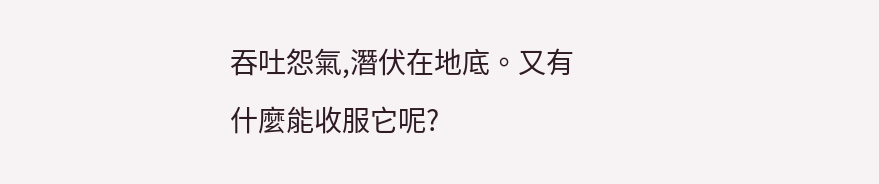吞吐怨氣,潛伏在地底。又有什麼能收服它呢?